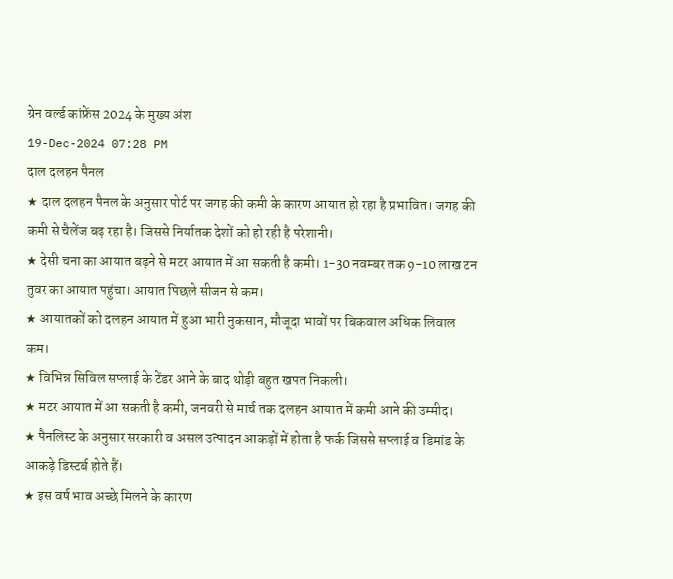ग्रेन वर्ल्ड कांफ्रेंस 2024 के मुख्य अंश
19-Dec-2024 07:28 PM
दाल दलहन पैनल
★ दाल दलहन पैनल के अनुसार पोर्ट पर जगह की कमी के कारण आयात हो रहा है प्रभावित। जगह की कमी से चैलेंज बढ़ रहा है। जिससे निर्यातक देशों को हो रही है परेशानी।
★ देसी चना का आयात बढ़ने से मटर आयात में आ सकती है कमी। 1-30 नवम्बर तक 9-10 लाख टन तुवर का आयात पहुंचा। आयात पिछले सीजन से कम।
★ आयातकों को दलहन आयात में हुआ भारी नुकसान, मौजूदा भावों पर बिकवाल अधिक लिवाल कम।
★ विभिन्न सिविल सप्लाई के टेंडर आने के बाद थोड़ी बहुत खपत निकली।
★ मटर आयात में आ सकती है कमी, जनवरी से मार्च तक दलहन आयात में कमी आने की उम्मीद।
★ पैनलिस्ट के अनुसार सरकारी व असल उत्पादन आकड़ों में होता है फर्क जिससे सप्लाई व डिमांड के आकड़े डिस्टर्ब होते हैं।
★ इस वर्ष भाव अच्छे मिलने के कारण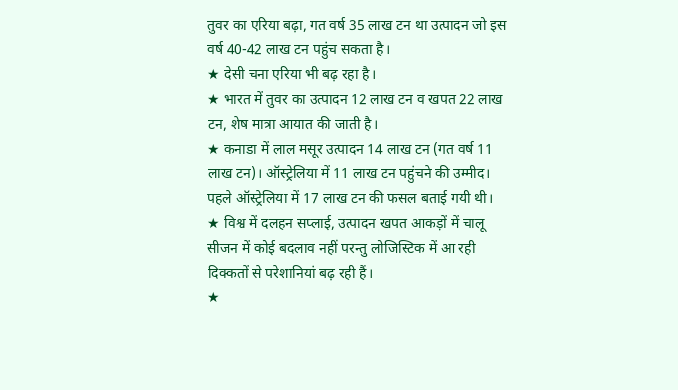तुवर का एरिया बढ़ा, गत वर्ष 35 लाख टन था उत्पादन जो इस वर्ष 40-42 लाख टन पहुंच सकता है।
★ देसी चना एरिया भी बढ़ रहा है।
★ भारत में तुवर का उत्पादन 12 लाख टन व खपत 22 लाख टन, शेष मात्रा आयात की जाती है।
★ कनाडा में लाल मसूर उत्पादन 14 लाख टन (गत वर्ष 11 लाख टन)। ऑस्ट्रेलिया में 11 लाख टन पहुंचने की उम्मीद। पहले ऑस्ट्रेलिया में 17 लाख टन की फसल बताई गयी थी।
★ विश्व में दलहन सप्लाई, उत्पादन खपत आकड़ों में चालू सीजन में कोई बदलाव नहीं परन्तु लोजिस्टिक में आ रही दिक्कतों से परेशानियां बढ़ रही हैं।
★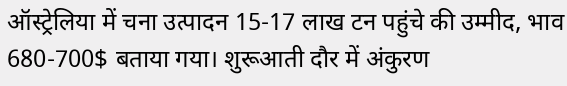ऑस्ट्रेलिया में चना उत्पादन 15-17 लाख टन पहुंचे की उम्मीद, भाव 680-700$ बताया गया। शुरूआती दौर में अंकुरण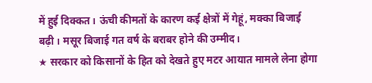में हुई दिक्कत। ऊंची कीमतों के कारण कई क्षेत्रों में गेहूं, मक्का बिजाई बढ़ी। मसूर बिजाई गत वर्ष के बराबर होने की उम्मीद।
★ सरकार को किसानों के हित को देखते हुए मटर आयात मामले लेना होगा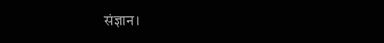संज्ञान।